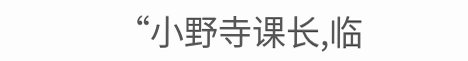“小野寺课长,临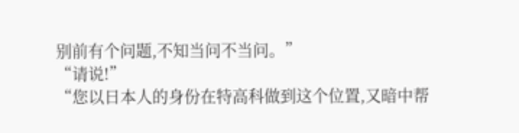别前有个问题,不知当问不当问。”
“请说!”
“您以日本人的身份在特高科做到这个位置,又暗中帮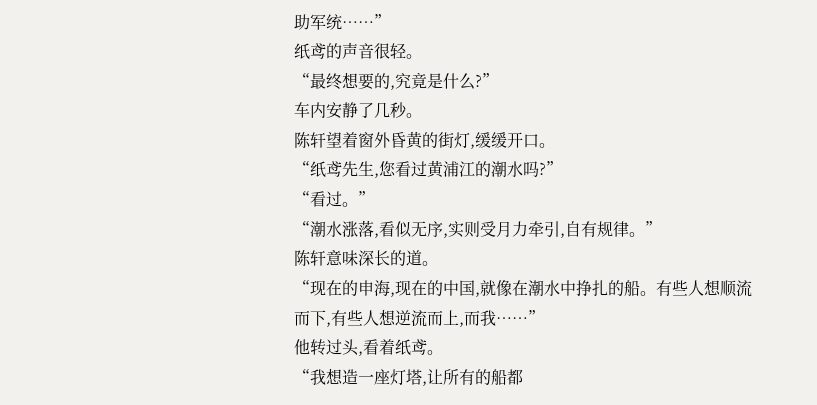助军统……”
纸鸢的声音很轻。
“最终想要的,究竟是什么?”
车内安静了几秒。
陈轩望着窗外昏黄的街灯,缓缓开口。
“纸鸢先生,您看过黄浦江的潮水吗?”
“看过。”
“潮水涨落,看似无序,实则受月力牵引,自有规律。”
陈轩意味深长的道。
“现在的申海,现在的中国,就像在潮水中挣扎的船。有些人想顺流而下,有些人想逆流而上,而我……”
他转过头,看着纸鸢。
“我想造一座灯塔,让所有的船都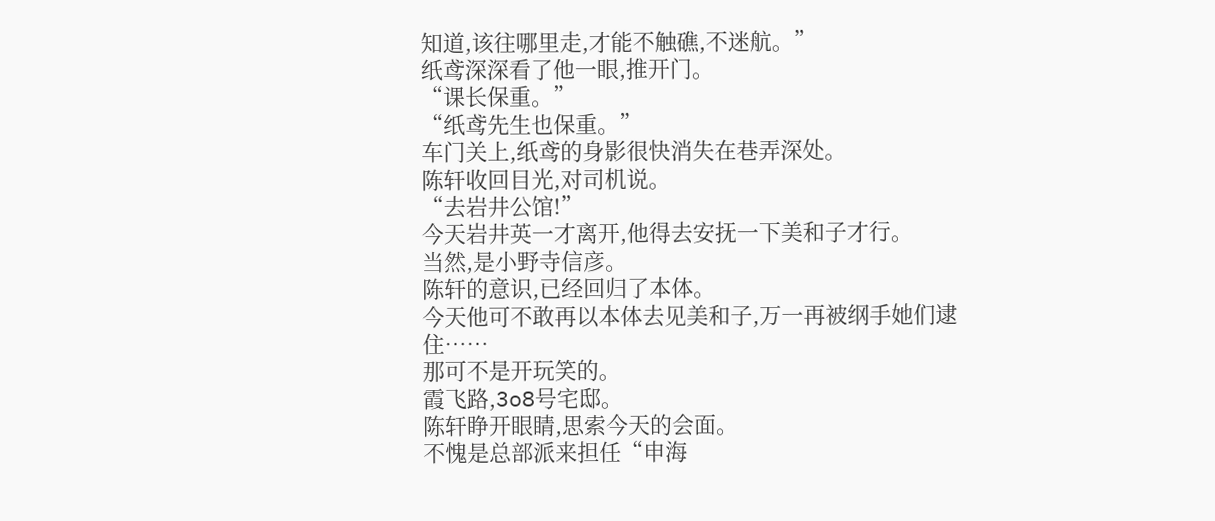知道,该往哪里走,才能不触礁,不迷航。”
纸鸢深深看了他一眼,推开门。
“课长保重。”
“纸鸢先生也保重。”
车门关上,纸鸢的身影很快消失在巷弄深处。
陈轩收回目光,对司机说。
“去岩井公馆!”
今天岩井英一才离开,他得去安抚一下美和子才行。
当然,是小野寺信彦。
陈轩的意识,已经回归了本体。
今天他可不敢再以本体去见美和子,万一再被纲手她们逮住……
那可不是开玩笑的。
霞飞路,3o8号宅邸。
陈轩睁开眼睛,思索今天的会面。
不愧是总部派来担任“申海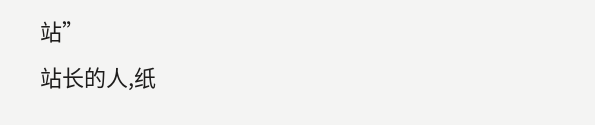站”
站长的人,纸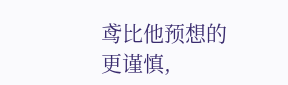鸢比他预想的更谨慎,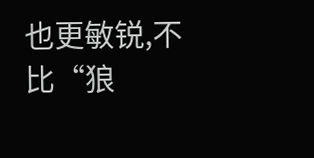也更敏锐,不比“狼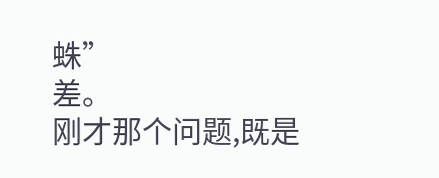蛛”
差。
刚才那个问题,既是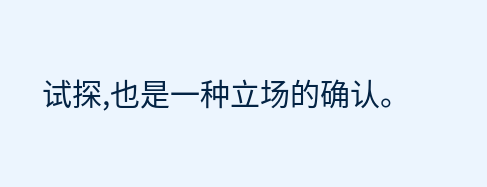试探,也是一种立场的确认。